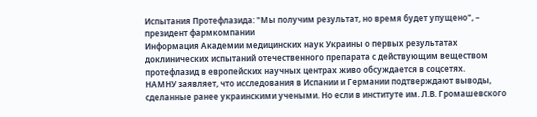Испытания Протефлазида: "Мы получим результат, но время будет упущено", – президент фармкомпании
Информация Академии медицинских наук Украины о первых результатах доклинических испытаний отечественного препарата с действующим веществом протефлазид в европейских научных центрах живо обсуждается в соцсетях.
НАМНУ заявляет, что исследования в Испании и Германии подтверждают выводы, сделанные ранее украинскими учеными. Но если в институте им. Л.В. Громашевского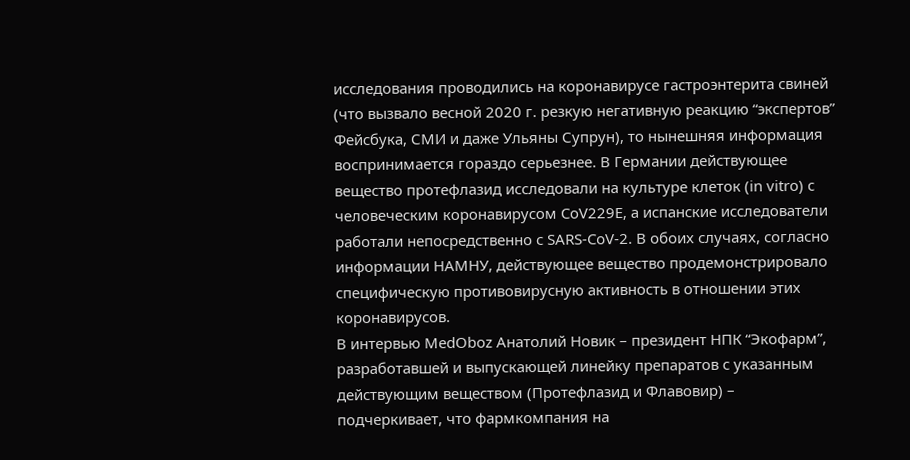исследования проводились на коронавирусе гастроэнтерита свиней (что вызвало весной 2020 г. резкую негативную реакцию “экспертов” Фейсбука, СМИ и даже Ульяны Супрун), то нынешняя информация воспринимается гораздо серьезнее. В Германии действующее вещество протефлазид исследовали на культуре клеток (in vitro) c человеческим коронавирусом CoV229E, а испанские исследователи работали непосредственно с SARS-CoV-2. В обоих случаях, согласно информации НАМНУ, действующее вещество продемонстрировало специфическую противовирусную активность в отношении этих коронавирусов.
В интервью MedOboz Анатолий Новик – президент НПК “Экофарм”, разработавшей и выпускающей линейку препаратов с указанным действующим веществом (Протефлазид и Флавовир) – подчеркивает, что фармкомпания на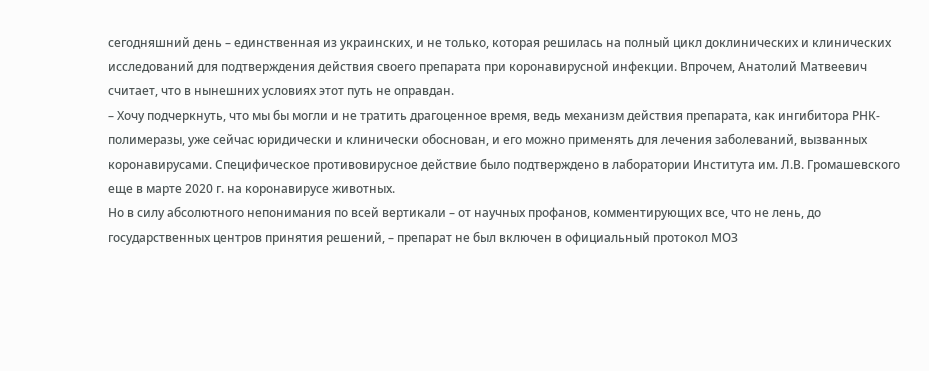сегодняшний день – единственная из украинских, и не только, которая решилась на полный цикл доклинических и клинических исследований для подтверждения действия своего препарата при коронавирусной инфекции. Впрочем, Анатолий Матвеевич считает, что в нынешних условиях этот путь не оправдан.
– Хочу подчеркнуть, что мы бы могли и не тратить драгоценное время, ведь механизм действия препарата, как ингибитора РНК-полимеразы, уже сейчас юридически и клинически обоснован, и его можно применять для лечения заболеваний, вызванных коронавирусами. Специфическое противовирусное действие было подтверждено в лаборатории Института им. Л.В. Громашевского еще в марте 2020 г. на коронавирусе животных.
Но в силу абсолютного непонимания по всей вертикали – от научных профанов, комментирующих все, что не лень, до государственных центров принятия решений, – препарат не был включен в официальный протокол МОЗ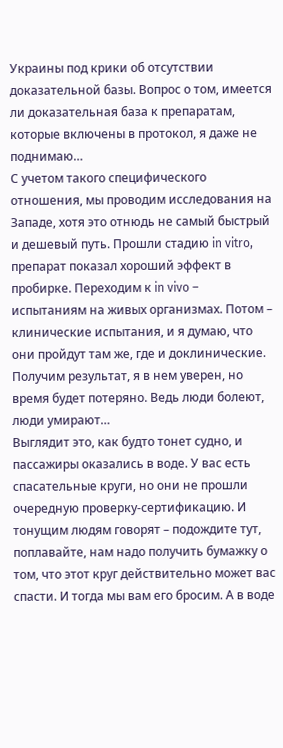Украины под крики об отсутствии доказательной базы. Вопрос о том, имеется ли доказательная база к препаратам, которые включены в протокол, я даже не поднимаю…
С учетом такого специфического отношения, мы проводим исследования на Западе, хотя это отнюдь не самый быстрый и дешевый путь. Прошли стадию in vitro, препарат показал хороший эффект в пробирке. Переходим к in vivo – испытаниям на живых организмах. Потом – клинические испытания, и я думаю, что они пройдут там же, где и доклинические. Получим результат, я в нем уверен, но время будет потеряно. Ведь люди болеют, люди умирают…
Выглядит это, как будто тонет судно, и пассажиры оказались в воде. У вас есть спасательные круги, но они не прошли очередную проверку-сертификацию. И тонущим людям говорят – подождите тут, поплавайте, нам надо получить бумажку о том, что этот круг действительно может вас спасти. И тогда мы вам его бросим. А в воде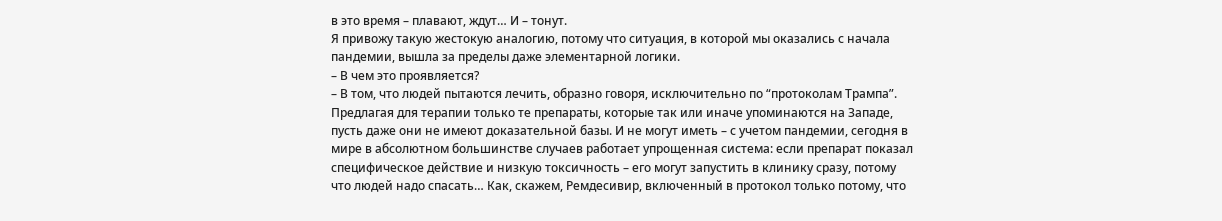в это время – плавают, ждут… И – тонут.
Я привожу такую жестокую аналогию, потому что ситуация, в которой мы оказались с начала пандемии, вышла за пределы даже элементарной логики.
– В чем это проявляется?
– В том, что людей пытаются лечить, образно говоря, исключительно по “протоколам Трампа”. Предлагая для терапии только те препараты, которые так или иначе упоминаются на Западе, пусть даже они не имеют доказательной базы. И не могут иметь – с учетом пандемии, сегодня в мире в абсолютном большинстве случаев работает упрощенная система: если препарат показал специфическое действие и низкую токсичность – его могут запустить в клинику сразу, потому что людей надо спасать… Как, скажем, Ремдесивир, включенный в протокол только потому, что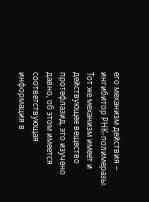его механизм действия – ингибитор РНК-полимеразы. Тот же механизм имеет и действующее вещество протефлазид, это изучено давно, об этом имеется соответствующая информация в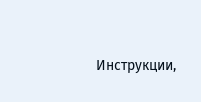Инструкции,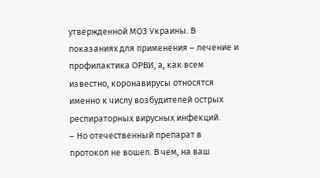утвержденной МОЗ Украины. В показаниях для применения – лечение и профилактика ОРВИ, а, как всем известно, коронавирусы относятся именно к числу возбудителей острых респираторных вирусных инфекций.
– Но отечественный препарат в протокол не вошел. В чем, на ваш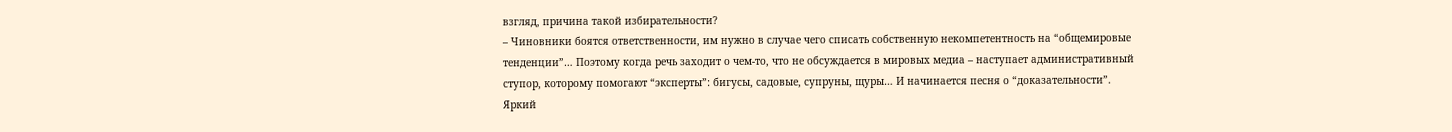взгляд, причина такой избирательности?
– Чиновники боятся ответственности, им нужно в случае чего списать собственную некомпетентность на “общемировые тенденции”… Поэтому когда речь заходит о чем-то, что не обсуждается в мировых медиа – наступает административный ступор, которому помогают “эксперты”: бигусы, садовые, супруны, щуры… И начинается песня о “доказательности”. Яркий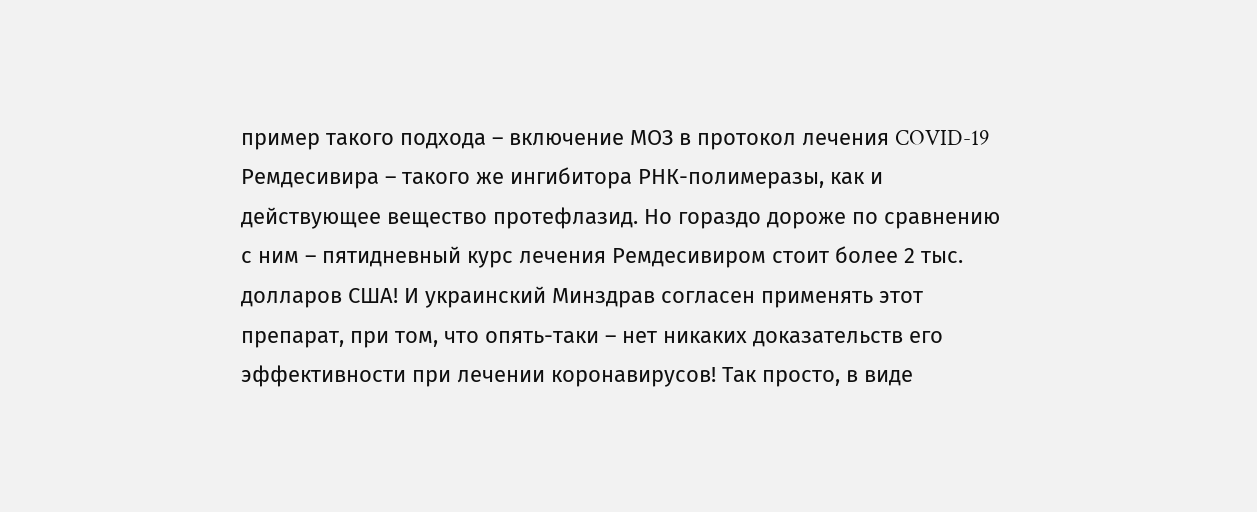пример такого подхода – включение МОЗ в протокол лечения COVID-19 Ремдесивира – такого же ингибитора РНК-полимеразы, как и действующее вещество протефлазид. Но гораздо дороже по сравнению с ним – пятидневный курс лечения Ремдесивиром стоит более 2 тыс. долларов США! И украинский Минздрав согласен применять этот препарат, при том, что опять-таки – нет никаких доказательств его эффективности при лечении коронавирусов! Так просто, в виде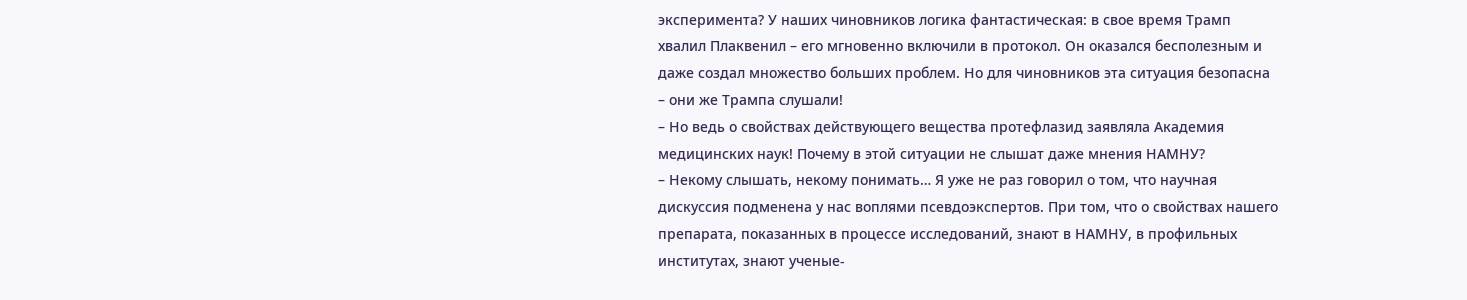эксперимента? У наших чиновников логика фантастическая: в свое время Трамп хвалил Плаквенил – его мгновенно включили в протокол. Он оказался бесполезным и даже создал множество больших проблем. Но для чиновников эта ситуация безопасна – они же Трампа слушали!
– Но ведь о свойствах действующего вещества протефлазид заявляла Академия медицинских наук! Почему в этой ситуации не слышат даже мнения НАМНУ?
– Некому слышать, некому понимать… Я уже не раз говорил о том, что научная дискуссия подменена у нас воплями псевдоэкспертов. При том, что о свойствах нашего препарата, показанных в процессе исследований, знают в НАМНУ, в профильных институтах, знают ученые-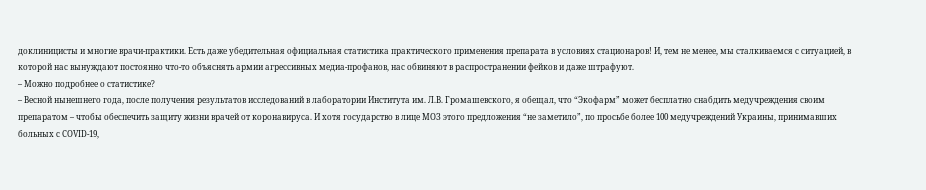доклиницисты и многие врачи-практики. Есть даже убедительная официальная статистика практического применения препарата в условиях стационаров! И, тем не менее, мы сталкиваемся с ситуацией, в которой нас вынуждают постоянно что-то объяснять армии агрессивных медиа-профанов, нас обвиняют в распространении фейков и даже штрафуют.
– Можно подробнее о статистике?
– Весной нынешнего года, после получения результатов исследований в лаборатории Института им. Л.В. Громашевского, я обещал, что “Экофарм” может бесплатно снабдить медучреждения своим препаратом – чтобы обеспечить защиту жизни врачей от коронавируса. И хотя государство в лице МОЗ этого предложения “не заметило”, по просьбе более 100 медучреждений Украины, принимавших больных с COVID-19,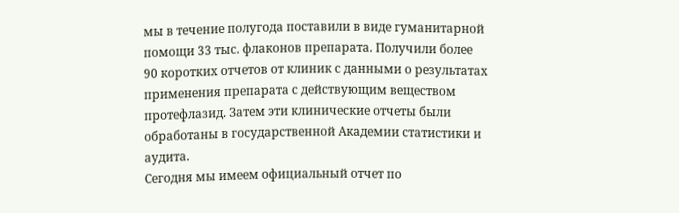мы в течение полугода поставили в виде гуманитарной помощи 33 тыс. флаконов препарата. Получили более 90 коротких отчетов от клиник с данными о результатах применения препарата с действующим веществом протефлазид. Затем эти клинические отчеты были обработаны в государственной Академии статистики и аудита.
Сегодня мы имеем официальный отчет по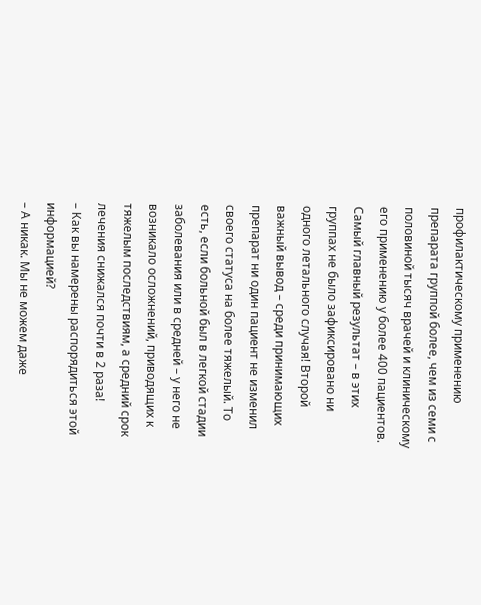профилактическому применению препарата группой более, чем из семи с половиной тысяч врачей и клиническому его применению у более 400 пациентов. Самый главный результат – в этих группах не было зафиксировано ни одного летального случая! Второй важный вывод – среди принимающих препарат ни один пациент не изменил своего статуса на более тяжелый. То есть, если больной был в легкой стадии заболевания или в средней – у него не возникало осложнений, приводящих к тяжелым последствиям, а средний срок лечения снижался почти в 2 раза!
– Как вы намерены распорядиться этой информацией?
– А никак. Мы не можем даже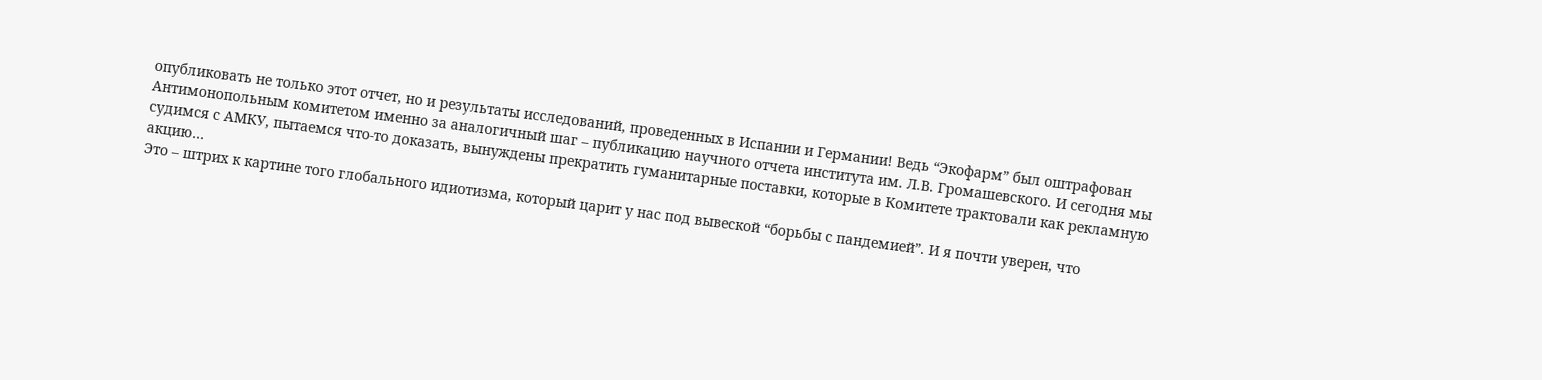опубликовать не только этот отчет, но и результаты исследований, проведенных в Испании и Германии! Ведь “Экофарм” был оштрафован Антимонопольным комитетом именно за аналогичный шаг – публикацию научного отчета института им. Л.В. Громашевского. И сегодня мы судимся с АМКУ, пытаемся что-то доказать, вынуждены прекратить гуманитарные поставки, которые в Комитете трактовали как рекламную акцию…
Это – штрих к картине того глобального идиотизма, который царит у нас под вывеской “борьбы с пандемией”. И я почти уверен, что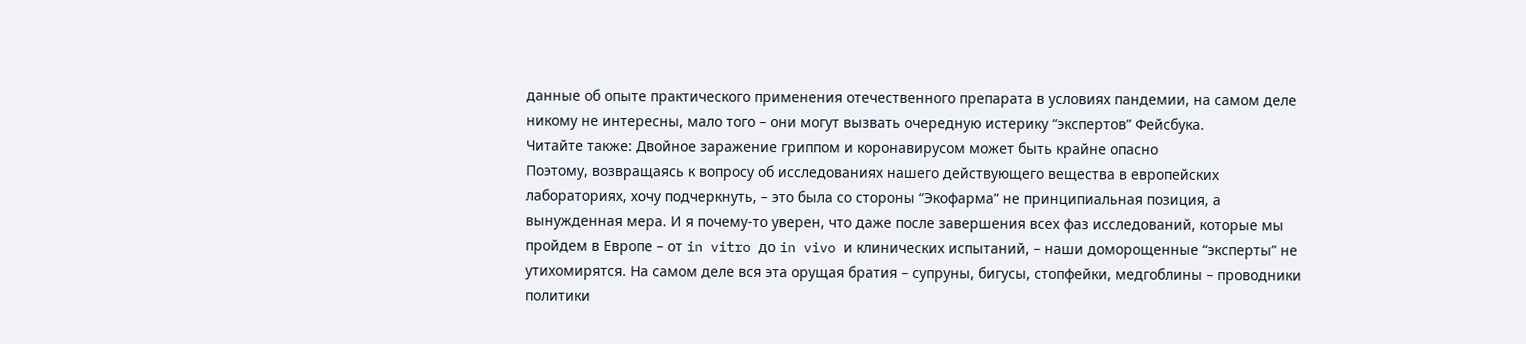данные об опыте практического применения отечественного препарата в условиях пандемии, на самом деле никому не интересны, мало того – они могут вызвать очередную истерику “экспертов” Фейсбука.
Читайте также: Двойное заражение гриппом и коронавирусом может быть крайне опасно
Поэтому, возвращаясь к вопросу об исследованиях нашего действующего вещества в европейских лабораториях, хочу подчеркнуть, – это была со стороны “Экофарма” не принципиальная позиция, а вынужденная мера. И я почему-то уверен, что даже после завершения всех фаз исследований, которые мы пройдем в Европе – от in vitro до in vivo и клинических испытаний, – наши доморощенные “эксперты” не утихомирятся. На самом деле вся эта орущая братия – супруны, бигусы, стопфейки, медгоблины – проводники политики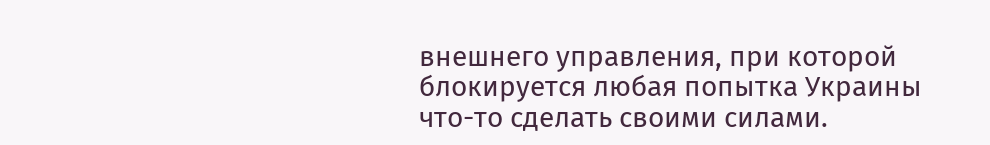внешнего управления, при которой блокируется любая попытка Украины что-то сделать своими силами.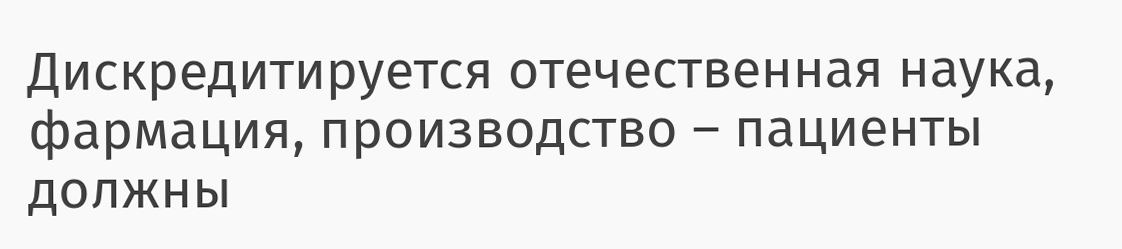Дискредитируется отечественная наука, фармация, производство – пациенты должны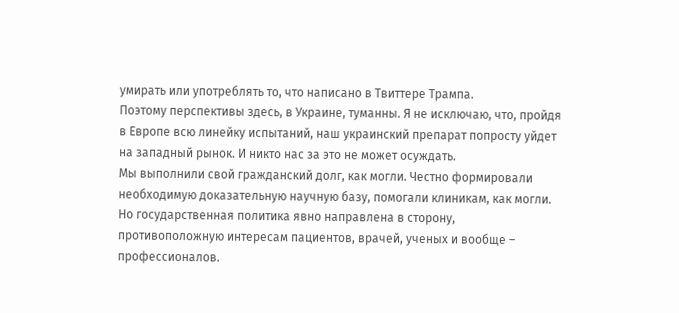умирать или употреблять то, что написано в Твиттере Трампа.
Поэтому перспективы здесь, в Украине, туманны. Я не исключаю, что, пройдя в Европе всю линейку испытаний, наш украинский препарат попросту уйдет на западный рынок. И никто нас за это не может осуждать.
Мы выполнили свой гражданский долг, как могли. Честно формировали необходимую доказательную научную базу, помогали клиникам, как могли. Но государственная политика явно направлена в сторону, противоположную интересам пациентов, врачей, ученых и вообще – профессионалов.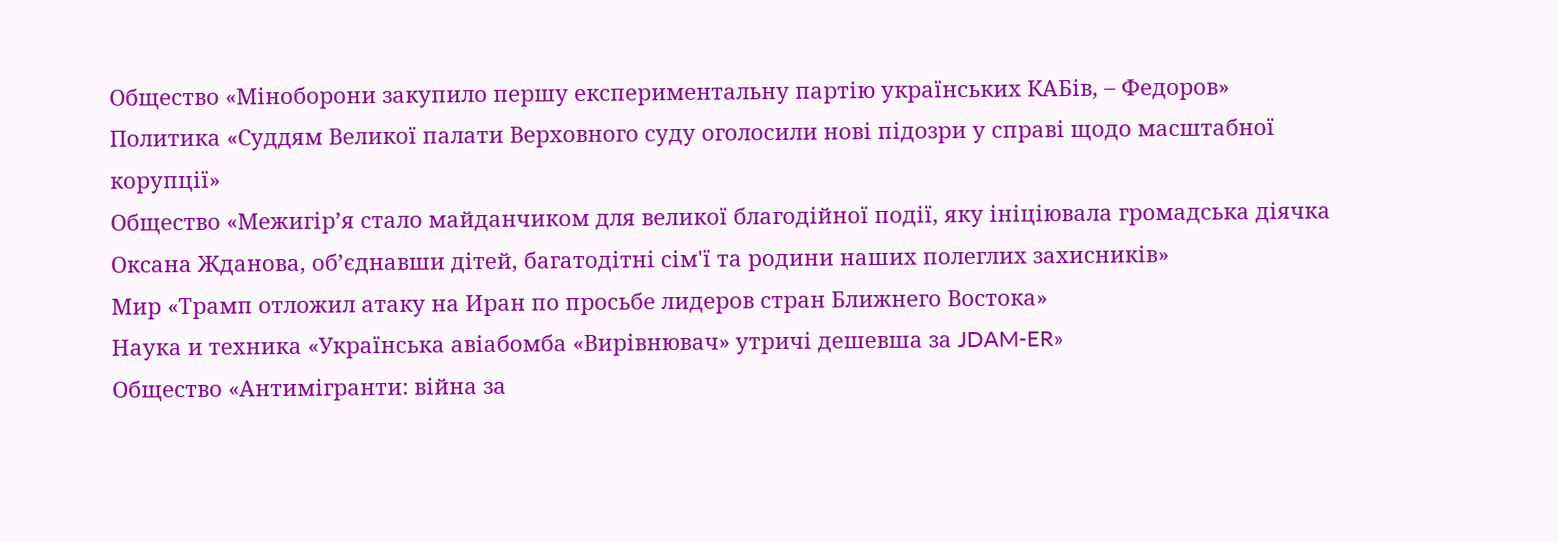Общество «Міноборони закупило першу експериментальну партію українських КАБів, – Федоров»
Политика «Суддям Великої палати Верховного суду оголосили нові підозри у справі щодо масштабної корупції»
Общество «Межигір’я стало майданчиком для великої благодійної події, яку ініціювала громадська діячка Оксана Жданова, об’єднавши дітей, багатодітні сім'ї та родини наших полеглих захисників»
Мир «Трамп отложил атаку на Иран по просьбе лидеров стран Ближнего Востока»
Наука и техника «Українська авіабомба «Вирівнювач» утричі дешевша за JDAM-ER»
Общество «Антимігранти: війна за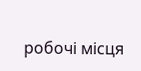робочі місця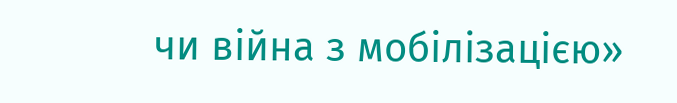чи війна з мобілізацією»